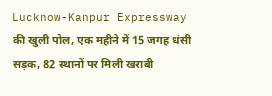Lucknow-Kanpur Expressway की खुली पोल, एक महीने में 15 जगह धंसी सड़क, 82 स्थानों पर मिली खराबी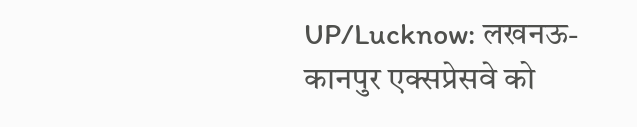UP/Lucknow: लखनऊ-कानपुर एक्सप्रेसवे को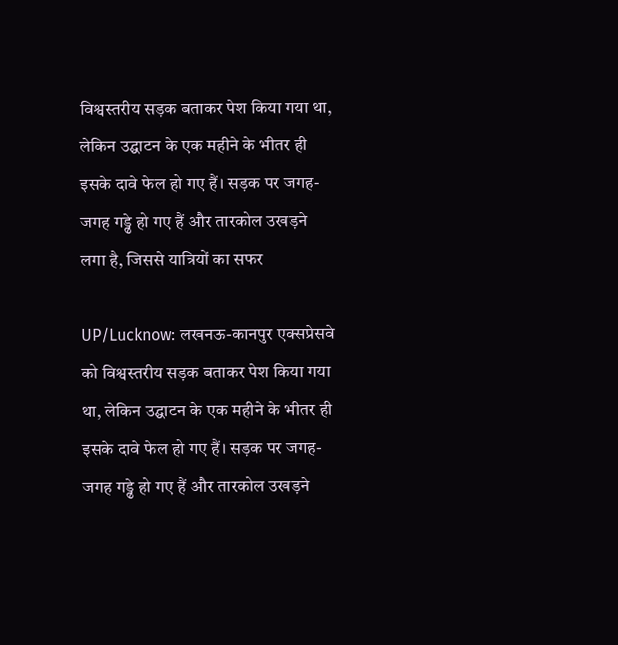विश्वस्तरीय सड़क बताकर पेश किया गया था, लेकिन उद्घाटन के एक महीने के भीतर ही इसके दावे फेल हो गए हैं। सड़क पर जगह-जगह गड्ढे हो गए हैं और तारकोल उखड़ने लगा है, जिससे यात्रियों का सफर

UP/Lucknow: लखनऊ-कानपुर एक्सप्रेसवे को विश्वस्तरीय सड़क बताकर पेश किया गया था, लेकिन उद्घाटन के एक महीने के भीतर ही इसके दावे फेल हो गए हैं। सड़क पर जगह-जगह गड्ढे हो गए हैं और तारकोल उखड़ने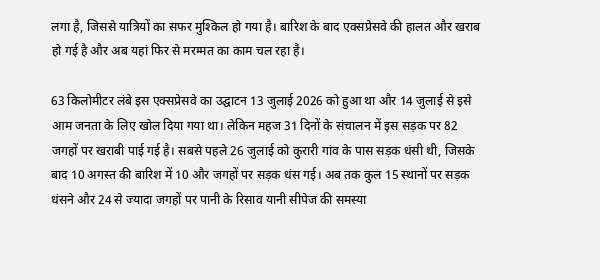लगा है, जिससे यात्रियों का सफर मुश्किल हो गया है। बारिश के बाद एक्सप्रेसवे की हालत और खराब हो गई है और अब यहां फिर से मरम्मत का काम चल रहा है।

63 किलोमीटर लंबे इस एक्सप्रेसवे का उद्घाटन 13 जुलाई 2026 को हुआ था और 14 जुलाई से इसे आम जनता के लिए खोल दिया गया था। लेकिन महज 31 दिनों के संचालन में इस सड़क पर 82 जगहों पर खराबी पाई गई है। सबसे पहले 26 जुलाई को कुरारी गांव के पास सड़क धंसी थी, जिसके बाद 10 अगस्त की बारिश में 10 और जगहों पर सड़क धंस गई। अब तक कुल 15 स्थानों पर सड़क धंसने और 24 से ज्यादा जगहों पर पानी के रिसाव यानी सीपेज की समस्या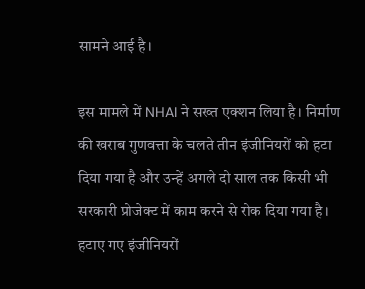सामने आई है।

इस मामले में NHAI ने सख्त एक्शन लिया है। निर्माण की खराब गुणवत्ता के चलते तीन इंजीनियरों को हटा दिया गया है और उन्हें अगले दो साल तक किसी भी सरकारी प्रोजेक्ट में काम करने से रोक दिया गया है। हटाए गए इंजीनियरों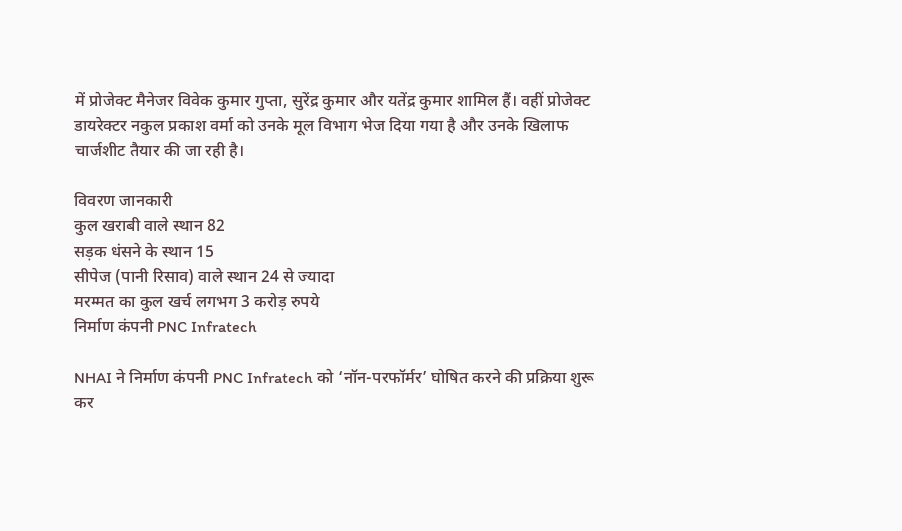में प्रोजेक्ट मैनेजर विवेक कुमार गुप्ता, सुरेंद्र कुमार और यतेंद्र कुमार शामिल हैं। वहीं प्रोजेक्ट डायरेक्टर नकुल प्रकाश वर्मा को उनके मूल विभाग भेज दिया गया है और उनके खिलाफ चार्जशीट तैयार की जा रही है।

विवरण जानकारी
कुल खराबी वाले स्थान 82
सड़क धंसने के स्थान 15
सीपेज (पानी रिसाव) वाले स्थान 24 से ज्यादा
मरम्मत का कुल खर्च लगभग 3 करोड़ रुपये
निर्माण कंपनी PNC Infratech

NHAI ने निर्माण कंपनी PNC Infratech को ‘नॉन-परफॉर्मर’ घोषित करने की प्रक्रिया शुरू कर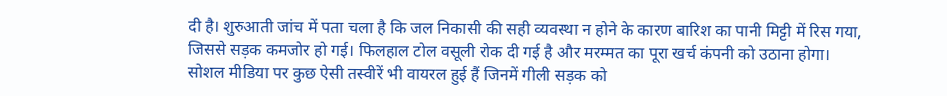दी है। शुरुआती जांच में पता चला है कि जल निकासी की सही व्यवस्था न होने के कारण बारिश का पानी मिट्टी में रिस गया, जिससे सड़क कमजोर हो गई। फिलहाल टोल वसूली रोक दी गई है और मरम्मत का पूरा खर्च कंपनी को उठाना होगा। सोशल मीडिया पर कुछ ऐसी तस्वीरें भी वायरल हुई हैं जिनमें गीली सड़क को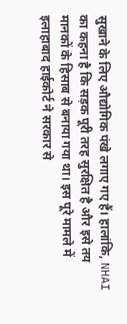सुखाने के लिए औद्योगिक पंखे लगाए गए हैं। हालांकि, NHAI का कहना है कि सड़क पूरी तरह सुरक्षित है और इसे तय मानकों के हिसाब से बनाया गया था। इस पूरे मामले में इलाहाबाद हाईकोर्ट ने सरकार से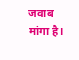जवाब मांगा है।